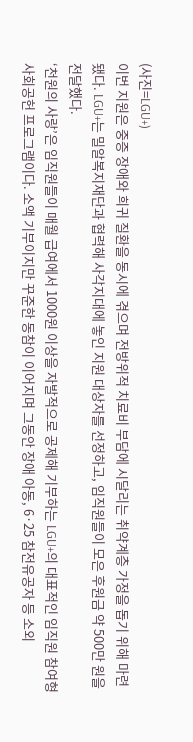(사진=LGU+)
이번 지원은 중증 장애와 희귀 질환을 동시에 겪으며 전방위적 치료비 부담에 시달리는 취약계층 가정을 돕기 위해 마련됐다. LGU+는 밀알복지재단과 협력해 사각지대에 놓인 지원 대상자를 선정하고, 임직원들이 모은 후원금 약 500만 원을 전달했다.
‘천원의 사랑’은 임직원들이 매월 급여에서 1000원 이상을 자발적으로 공제해 기부하는 LGU+의 대표적인 임직원 참여형 사회공헌 프로그램이다. 소액 기부이지만 꾸준한 동참이 이어지며 그동안 장애 아동, 6·25 참전유공자 등 소외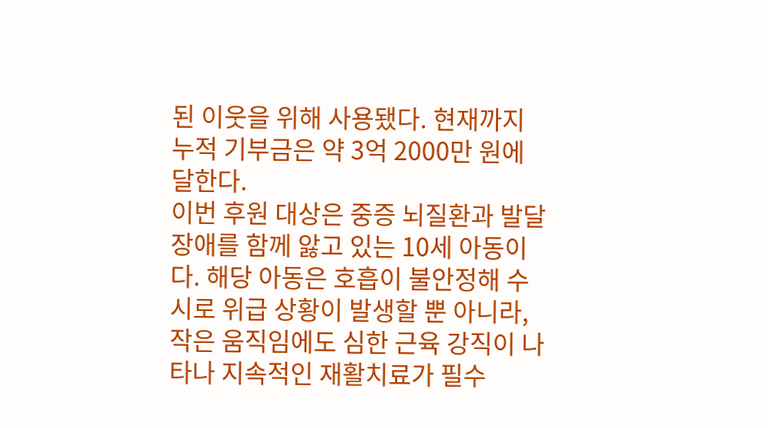된 이웃을 위해 사용됐다. 현재까지 누적 기부금은 약 3억 2000만 원에 달한다.
이번 후원 대상은 중증 뇌질환과 발달장애를 함께 앓고 있는 10세 아동이다. 해당 아동은 호흡이 불안정해 수시로 위급 상황이 발생할 뿐 아니라, 작은 움직임에도 심한 근육 강직이 나타나 지속적인 재활치료가 필수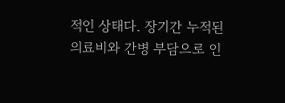적인 상태다. 장기간 누적된 의료비와 간병 부담으로 인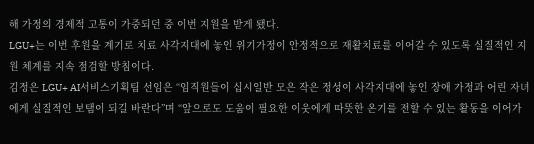해 가정의 경제적 고통이 가중되던 중 이번 지원을 받게 됐다.
LGU+는 이번 후원을 계기로 치료 사각지대에 놓인 위기가정이 안정적으로 재활치료를 이어갈 수 있도록 실질적인 지원 체계를 지속 점검할 방침이다.
김정은 LGU+ AI서비스기획팀 선임은 “임직원들이 십시일반 모은 작은 정성이 사각지대에 놓인 장애 가정과 어린 자녀에게 실질적인 보탬이 되길 바란다”며 “앞으로도 도움이 필요한 이웃에게 따뜻한 온기를 전할 수 있는 활동을 이어가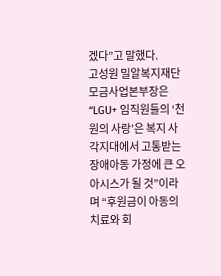겠다”고 말했다.
고성원 밀알복지재단 모금사업본부장은 “LGU+ 임직원들의 ‘천원의 사랑’은 복지 사각지대에서 고통받는 장애아동 가정에 큰 오아시스가 될 것”이라며 “후원금이 아동의 치료와 회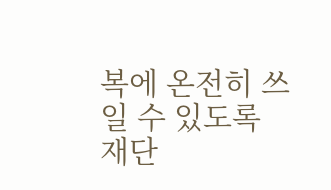복에 온전히 쓰일 수 있도록 재단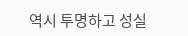역시 투명하고 성실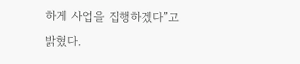하게 사업을 집행하겠다”고 밝혔다.